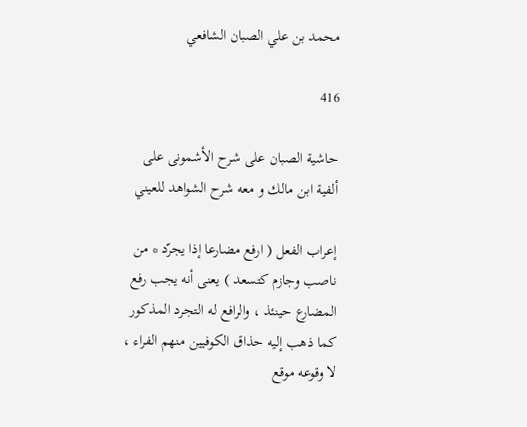محمد بن علي الصبان الشافعي

416

حاشية الصبان على شرح الأشمونى على ألفية ابن مالك و معه شرح الشواهد للعيني

إعراب الفعل ( ارفع مضارعا إذا يجرّد * من ناصب وجازم كتسعد ) يعنى أنه يجب رفع المضارع حينئذ ، والرافع له التجرد المذكور كما ذهب إليه حذاق الكوفيين منهم الفراء ، لا وقوعه موقع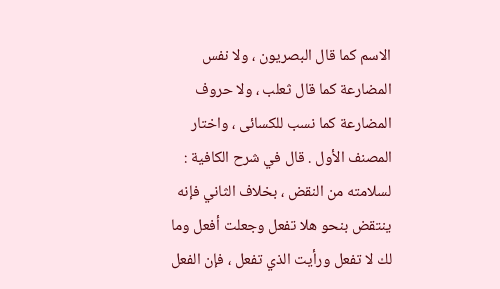الاسم كما قال البصريون ، ولا نفس المضارعة كما قال ثعلب ، ولا حروف المضارعة كما نسب للكسائى ، واختار المصنف الأول . قال في شرح الكافية : لسلامته من النقض ، بخلاف الثاني فإنه ينتقض بنحو هلا تفعل وجعلت أفعل وما لك لا تفعل ورأيت الذي تفعل ، فإن الفعل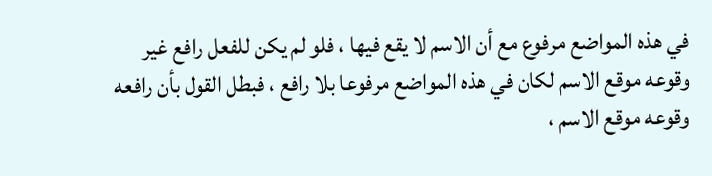في هذه المواضع مرفوع مع أن الاسم لا يقع فيها ، فلو لم يكن للفعل رافع غير وقوعه موقع الاسم لكان في هذه المواضع مرفوعا بلا رافع ، فبطل القول بأن رافعه وقوعه موقع الاسم ،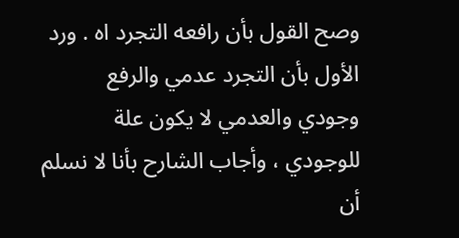وصح القول بأن رافعه التجرد اه . ورد الأول بأن التجرد عدمي والرفع وجودي والعدمي لا يكون علة للوجودي ، وأجاب الشارح بأنا لا نسلم أن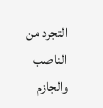التجرد من الناصب والجازم